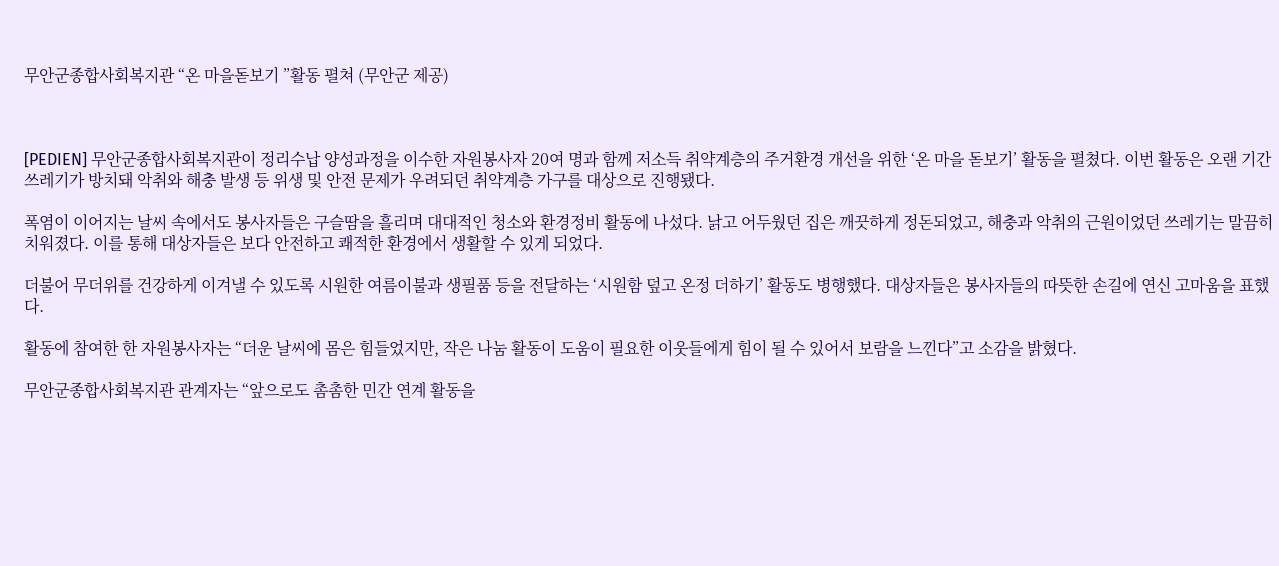무안군종합사회복지관 “온 마을돋보기 ”활동 펼쳐 (무안군 제공)



[PEDIEN] 무안군종합사회복지관이 정리수납 양성과정을 이수한 자원봉사자 20여 명과 함께 저소득 취약계층의 주거환경 개선을 위한 ‘온 마을 돋보기’ 활동을 펼쳤다. 이번 활동은 오랜 기간 쓰레기가 방치돼 악취와 해충 발생 등 위생 및 안전 문제가 우려되던 취약계층 가구를 대상으로 진행됐다.

폭염이 이어지는 날씨 속에서도 봉사자들은 구슬땀을 흘리며 대대적인 청소와 환경정비 활동에 나섰다. 낡고 어두웠던 집은 깨끗하게 정돈되었고, 해충과 악취의 근원이었던 쓰레기는 말끔히 치워졌다. 이를 통해 대상자들은 보다 안전하고 쾌적한 환경에서 생활할 수 있게 되었다.

더불어 무더위를 건강하게 이겨낼 수 있도록 시원한 여름이불과 생필품 등을 전달하는 ‘시원함 덮고 온정 더하기’ 활동도 병행했다. 대상자들은 봉사자들의 따뜻한 손길에 연신 고마움을 표했다.

활동에 참여한 한 자원봉사자는 “더운 날씨에 몸은 힘들었지만, 작은 나눔 활동이 도움이 필요한 이웃들에게 힘이 될 수 있어서 보람을 느낀다”고 소감을 밝혔다.

무안군종합사회복지관 관계자는 “앞으로도 촘촘한 민간 연계 활동을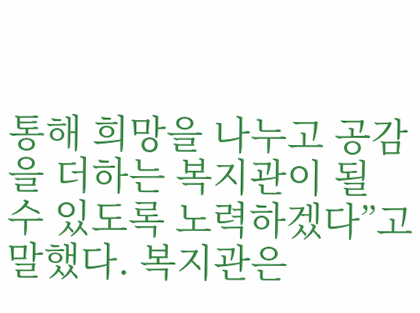통해 희망을 나누고 공감을 더하는 복지관이 될 수 있도록 노력하겠다”고 말했다. 복지관은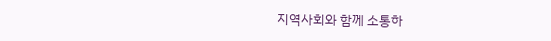지역사회와 함께 소통하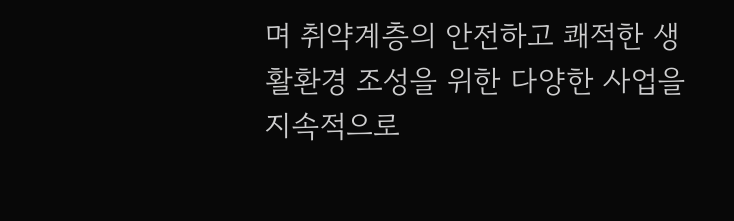며 취약계층의 안전하고 쾌적한 생활환경 조성을 위한 다양한 사업을 지속적으로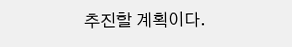추진할 계획이다.